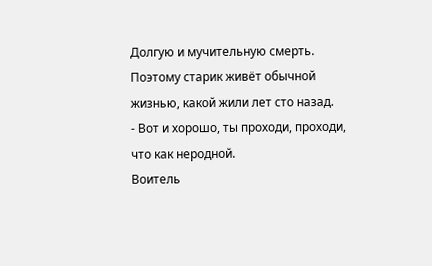Долгую и мучительную смерть.
Поэтому старик живёт обычной жизнью, какой жили лет сто назад.
- Вот и хорошо, ты проходи, проходи, что как неродной.
Воитель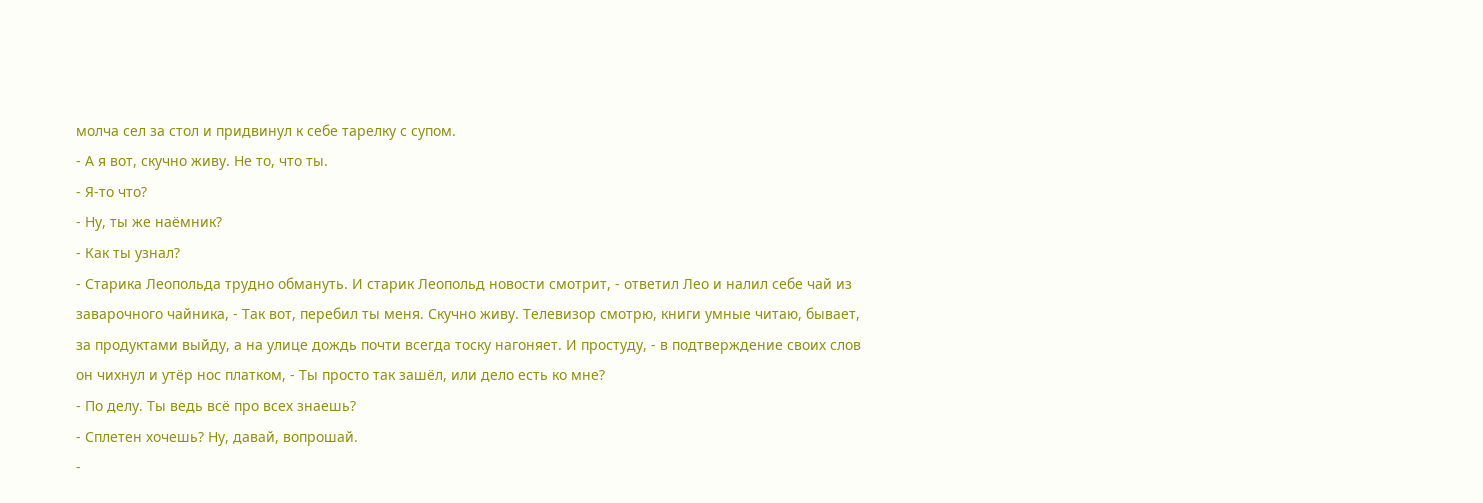молча сел за стол и придвинул к себе тарелку с супом.
- А я вот, скучно живу. Не то, что ты.
- Я-то что?
- Ну, ты же наёмник?
- Как ты узнал?
- Старика Леопольда трудно обмануть. И старик Леопольд новости смотрит, - ответил Лео и налил себе чай из заварочного чайника, - Так вот, перебил ты меня. Скучно живу. Телевизор смотрю, книги умные читаю, бывает, за продуктами выйду, а на улице дождь почти всегда тоску нагоняет. И простуду, - в подтверждение своих слов он чихнул и утёр нос платком, - Ты просто так зашёл, или дело есть ко мне?
- По делу. Ты ведь всё про всех знаешь?
- Сплетен хочешь? Ну, давай, вопрошай.
-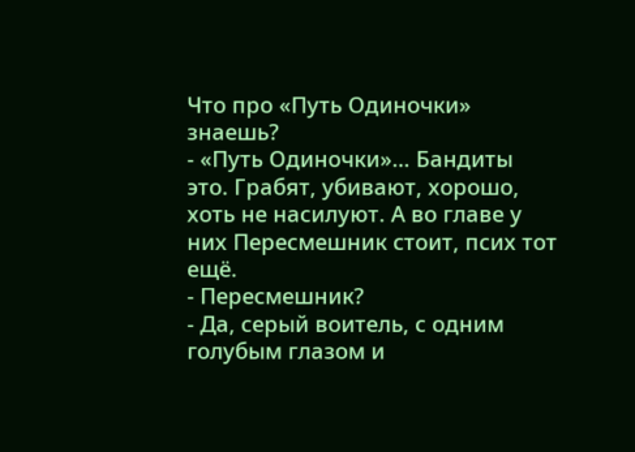Что про «Путь Одиночки» знаешь?
- «Путь Одиночки»… Бандиты это. Грабят, убивают, хорошо, хоть не насилуют. А во главе у них Пересмешник стоит, псих тот ещё.
- Пересмешник?
- Да, серый воитель, с одним голубым глазом и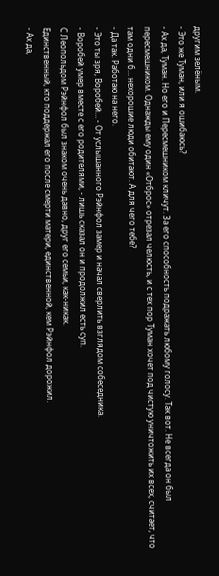другим зелёным.
- Это же Туман, или я ошибаюсь?
- Ах да, Туман. Но его и Пересмешником кличут. За его способность подражать любому голосу. Так вот. Не всегда он был пересмешником. Однажды ему один «Отброс» отрезал челюсть, и с тех пор Туман хочет под чистую уничтожить их всех, считает, что там одни б… нехорошие люди обитают. А для чего тебе?
- Да так. Работаю на него.
- Это ты зря, Воробей… - От услышанного Рэйнфол замер и начал сверлить взглядом собеседника.
- Воробей умер вместе с его родителями, - лишь сказал он и продолжил есть суп.
С Леопольдом Рэйнфол был знаком очень давно, друг его семьи, как-никак.
Единственный, кто поддержал его после смерти матери, единственной, кем Рэйнфол дорожил.
- Ах да,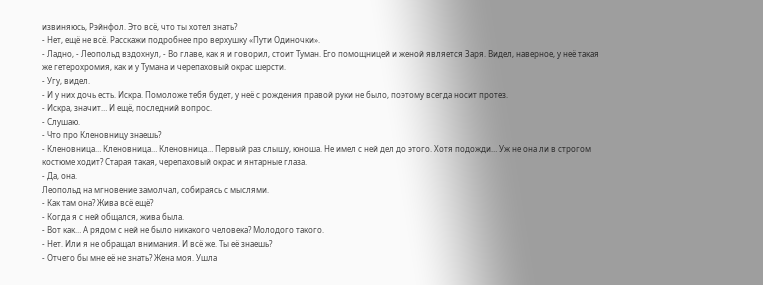извиняюсь, Рэйнфол. Это всё, что ты хотел знать?
- Нет, ещё не всё. Расскажи подробнее про верхушку «Пути Одиночки».
- Ладно, - Леопольд вздохнул, - Во главе, как я и говорил, стоит Туман. Его помощницей и женой является Заря. Видел, наверное, у неё такая же гетерохромия, как и у Тумана и черепаховый окрас шерсти.
- Угу, видел.
- И у них дочь есть. Искра. Помоложе тебя будет, у неё с рождения правой руки не было, поэтому всегда носит протез.
- Искра, значит… И ещё, последний вопрос.
- Слушаю.
- Что про Кленовницу знаешь?
- Кленовница… Кленовница… Кленовница… Первый раз слышу, юноша. Не имел с ней дел до этого. Хотя подожди… Уж не она ли в строгом костюме ходит? Старая такая, черепаховый окрас и янтарные глаза.
- Да, она.
Леопольд на мгновение замолчал, собираясь с мыслями.
- Как там она? Жива всё ещё?
- Когда я с ней общался, жива была.
- Вот как… А рядом с ней не было никакого человека? Молодого такого.
- Нет. Или я не обращал внимания. И всё же. Ты её знаешь?
- Отчего бы мне её не знать? Жена моя. Ушла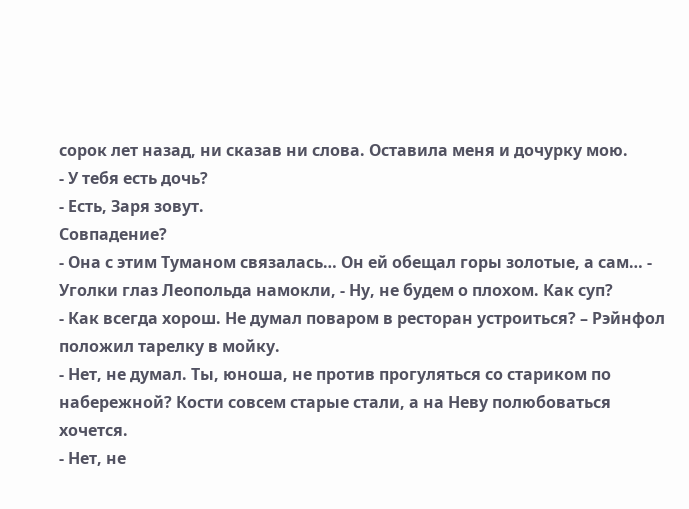сорок лет назад, ни сказав ни слова. Оставила меня и дочурку мою.
- У тебя есть дочь?
- Есть, Заря зовут.
Совпадение?
- Она с этим Туманом связалась… Он ей обещал горы золотые, а сам… - Уголки глаз Леопольда намокли, - Ну, не будем о плохом. Как суп?
- Как всегда хорош. Не думал поваром в ресторан устроиться? – Рэйнфол положил тарелку в мойку.
- Нет, не думал. Ты, юноша, не против прогуляться со стариком по набережной? Кости совсем старые стали, а на Неву полюбоваться хочется.
- Нет, не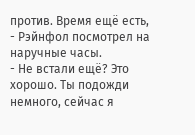против. Время ещё есть, - Рэйнфол посмотрел на наручные часы.
- Не встали ещё? Это хорошо. Ты подожди немного, сейчас я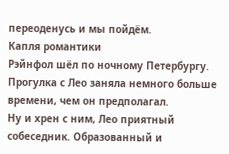переоденусь и мы пойдём.
Капля романтики
Рэйнфол шёл по ночному Петербургу.
Прогулка с Лео заняла немного больше времени, чем он предполагал.
Ну и хрен с ним, Лео приятный собеседник. Образованный и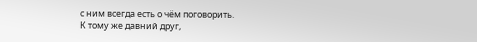с ним всегда есть о чём поговорить.
К тому же давний друг,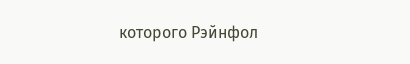которого Рэйнфол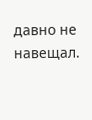давно не навещал.